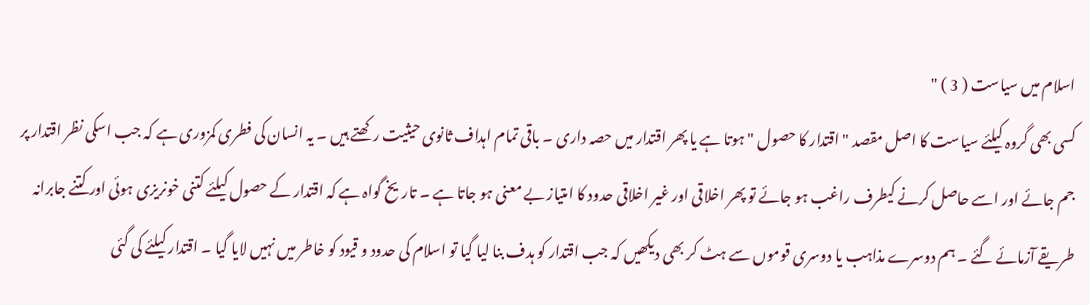اسلام میں سیاست ( 3 ) "
کسی بھی گروہ کیلئے سیاست کا اصل مقصد " اقتدار کا حصول " ہوتا ہے یا پھر اقتدار میں حصہ داری ۔ باقی تمام اہداف ثانوی حیثیت رکھتے ہیں ۔ یہ انسان کی فطری کمزوری ہے کہ جب اسکی نظر اقتدار پر جم جائے اور اسے حاصل کرنے کیطرف راغب ہو جائے تو پھر اخلاقی اور غیر اخلاقی حدود کا امتیاز بے معنی ہو جاتا ہے ۔ تاریخ گواہ ہے کہ اقتدار کے حصول کیلئے کتنی خونریزی ہوئی اور کتنے جابرانہ طریقے آزمائے گئے ۔ ہم دوسرے مذاہب یا دوسری قوموں سے ہٹ کر بھی دیکھیں کہ جب اقتدار کو ہدف بنا لیا گیا تو اسلام کی حدود و قیود کو خاطر میں نہیں لایا گیا ۔ اقتدار کیلئے کی گئی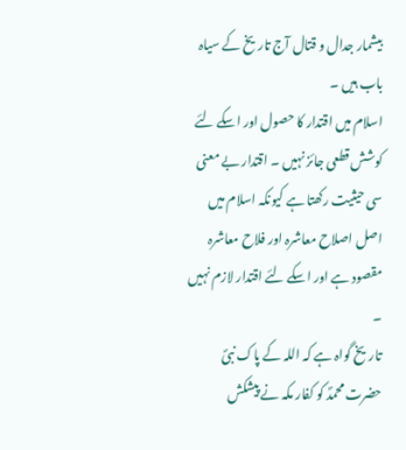بیشمار جدال و قتال آج تاریخ کے سیاہ باب ہیں ۔
اسلام میں اقتدار کا حصول اور اسکے لئے کوشش قطعی جائز نہیں ۔ اقتدار بے معنی سی حیثیت رکھتا ہے کیونکہ اسلام میں اصل اصلاح معاشرہ اور فلاح معاشرہ مقصود ہے اور اسکے لئے اقتدار لازم نہیں ۔
تاریخ گواہ ہے کہ اللہ کے پاک نبیؐ حضرت محمدؐ کو کفار مکہ نے پیشکش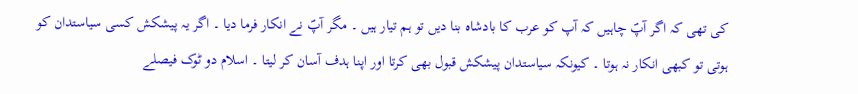کی تھی کہ اگر آپؐ چاہیں کہ آپ کو عرب کا بادشاہ بنا دیں تو ہم تیار ہیں ۔ مگر آپؐ نے انکار فرما دیا ۔ اگر یہ پیشکش کسی سیاستدان کو ہوتی تو کبھی انکار نہ ہوتا ۔ کیونکہ سیاستدان پیشکش قبول بھی کرتا اور اپنا ہدف آسان کر لیتا ۔ اسلام دو ٹوک فیصلے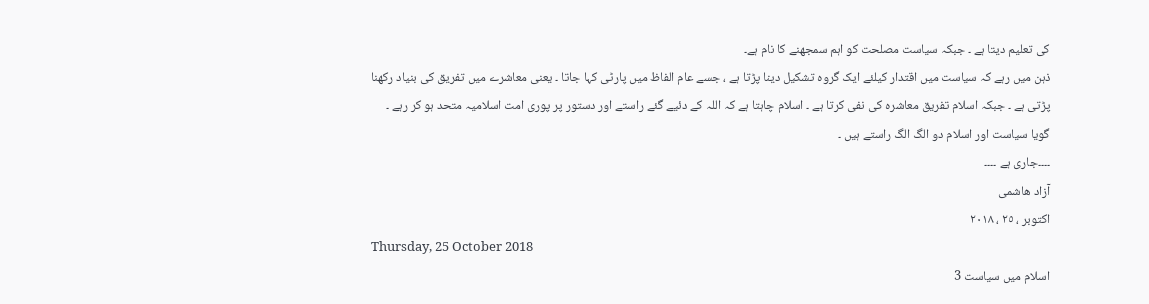کی تعلیم دیتا ہے ۔ جبکہ سیاست مصلحت کو اہم سمجھنے کا نام ہے۔
ذہن میں رہے کہ سیاست میں اقتدار کیلئے ایک گروہ تشکیل دینا پڑتا ہے ، جسے عام الفاظ میں پارٹی کہا جاتا ۔ یعنی معاشرے میں تفریق کی بنیاد رکھنا پڑتی ہے ۔ جبکہ اسلام تفریق معاشرہ کی نفی کرتا ہے ۔ اسلام چاہتا ہے کہ اللہ کے دئیے گئے راستے اور دستور پر پوری امت اسلامیہ متحد ہو کر رہے ۔ گویا سیاست اور اسلام دو الگ الگ راستے ہیں ۔
۔۔۔۔جاری ہے ۔۔۔۔
آزاد ھاشمی
اکتوبر ، ٢٥ ، ٢٠١٨
Thursday, 25 October 2018
اسلام میں سیاست 3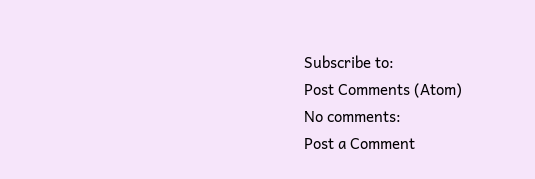Subscribe to:
Post Comments (Atom)
No comments:
Post a Comment